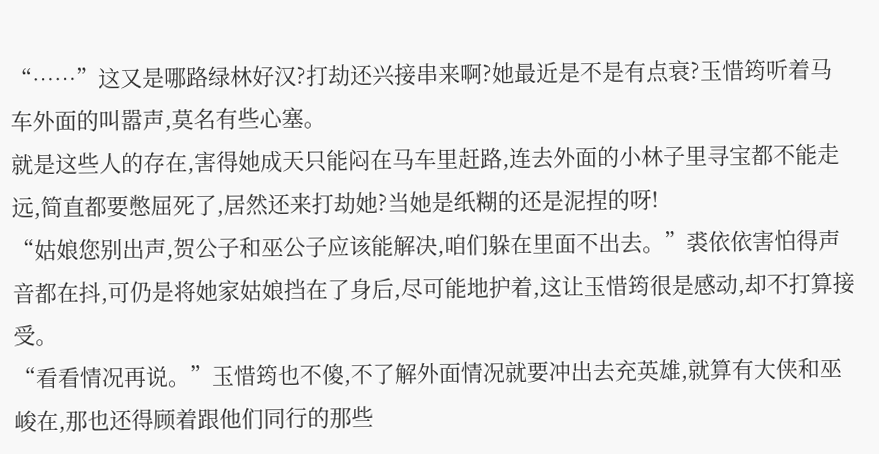“……”这又是哪路绿林好汉?打劫还兴接串来啊?她最近是不是有点衰?玉惜筠听着马车外面的叫嚣声,莫名有些心塞。
就是这些人的存在,害得她成天只能闷在马车里赶路,连去外面的小林子里寻宝都不能走远,简直都要憋屈死了,居然还来打劫她?当她是纸糊的还是泥捏的呀!
“姑娘您别出声,贺公子和巫公子应该能解决,咱们躲在里面不出去。”裘依依害怕得声音都在抖,可仍是将她家姑娘挡在了身后,尽可能地护着,这让玉惜筠很是感动,却不打算接受。
“看看情况再说。”玉惜筠也不傻,不了解外面情况就要冲出去充英雄,就算有大侠和巫峻在,那也还得顾着跟他们同行的那些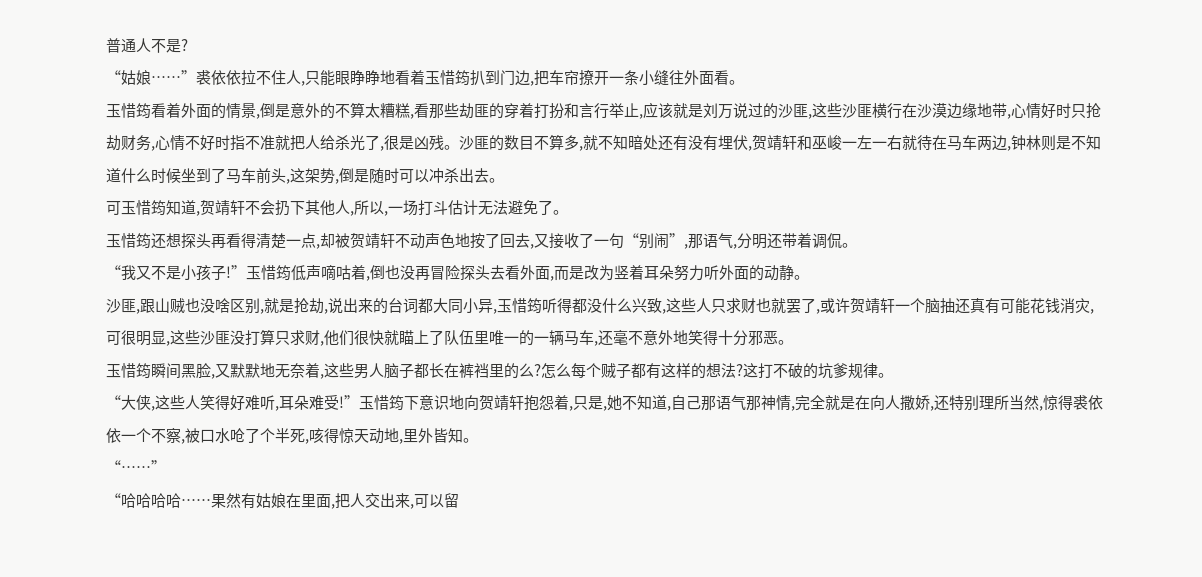普通人不是?
“姑娘……”裘依依拉不住人,只能眼睁睁地看着玉惜筠扒到门边,把车帘撩开一条小缝往外面看。
玉惜筠看着外面的情景,倒是意外的不算太糟糕,看那些劫匪的穿着打扮和言行举止,应该就是刘万说过的沙匪,这些沙匪横行在沙漠边缘地带,心情好时只抢劫财务,心情不好时指不准就把人给杀光了,很是凶残。沙匪的数目不算多,就不知暗处还有没有埋伏,贺靖轩和巫峻一左一右就待在马车两边,钟林则是不知道什么时候坐到了马车前头,这架势,倒是随时可以冲杀出去。
可玉惜筠知道,贺靖轩不会扔下其他人,所以,一场打斗估计无法避免了。
玉惜筠还想探头再看得清楚一点,却被贺靖轩不动声色地按了回去,又接收了一句“别闹”,那语气,分明还带着调侃。
“我又不是小孩子!”玉惜筠低声嘀咕着,倒也没再冒险探头去看外面,而是改为竖着耳朵努力听外面的动静。
沙匪,跟山贼也没啥区别,就是抢劫,说出来的台词都大同小异,玉惜筠听得都没什么兴致,这些人只求财也就罢了,或许贺靖轩一个脑抽还真有可能花钱消灾,可很明显,这些沙匪没打算只求财,他们很快就瞄上了队伍里唯一的一辆马车,还毫不意外地笑得十分邪恶。
玉惜筠瞬间黑脸,又默默地无奈着,这些男人脑子都长在裤裆里的么?怎么每个贼子都有这样的想法?这打不破的坑爹规律。
“大侠,这些人笑得好难听,耳朵难受!”玉惜筠下意识地向贺靖轩抱怨着,只是,她不知道,自己那语气那神情,完全就是在向人撒娇,还特别理所当然,惊得裘依依一个不察,被口水呛了个半死,咳得惊天动地,里外皆知。
“……”
“哈哈哈哈……果然有姑娘在里面,把人交出来,可以留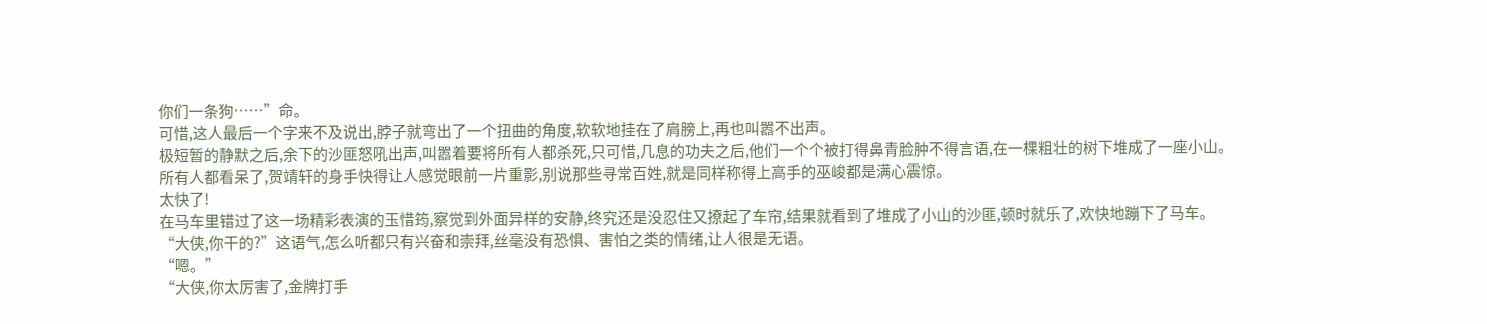你们一条狗……”命。
可惜,这人最后一个字来不及说出,脖子就弯出了一个扭曲的角度,软软地挂在了肩膀上,再也叫嚣不出声。
极短暂的静默之后,余下的沙匪怒吼出声,叫嚣着要将所有人都杀死,只可惜,几息的功夫之后,他们一个个被打得鼻青脸肿不得言语,在一棵粗壮的树下堆成了一座小山。
所有人都看呆了,贺靖轩的身手快得让人感觉眼前一片重影,别说那些寻常百姓,就是同样称得上高手的巫峻都是满心震惊。
太快了!
在马车里错过了这一场精彩表演的玉惜筠,察觉到外面异样的安静,终究还是没忍住又撩起了车帘,结果就看到了堆成了小山的沙匪,顿时就乐了,欢快地蹦下了马车。
“大侠,你干的?”这语气,怎么听都只有兴奋和崇拜,丝毫没有恐惧、害怕之类的情绪,让人很是无语。
“嗯。”
“大侠,你太厉害了,金牌打手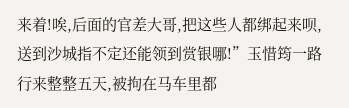来着!唉,后面的官差大哥,把这些人都绑起来呗,送到沙城指不定还能领到赏银哪!”玉惜筠一路行来整整五天,被拘在马车里都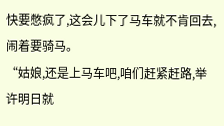快要憋疯了,这会儿下了马车就不肯回去,闹着要骑马。
“姑娘,还是上马车吧,咱们赶紧赶路,举许明日就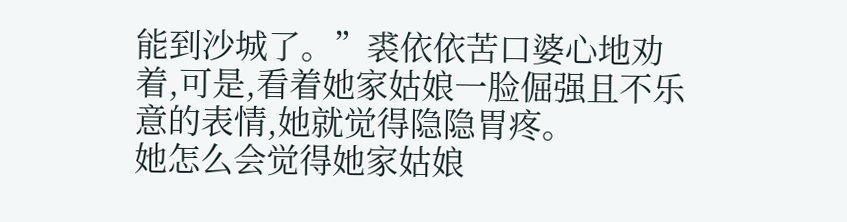能到沙城了。”裘依依苦口婆心地劝着,可是,看着她家姑娘一脸倔强且不乐意的表情,她就觉得隐隐胃疼。
她怎么会觉得她家姑娘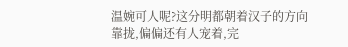温婉可人呢?这分明都朝着汉子的方向靠拢,偏偏还有人宠着,完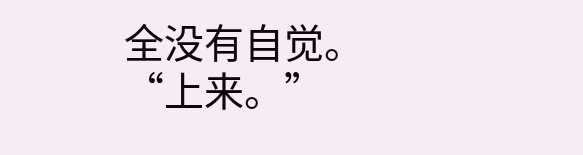全没有自觉。
“上来。”